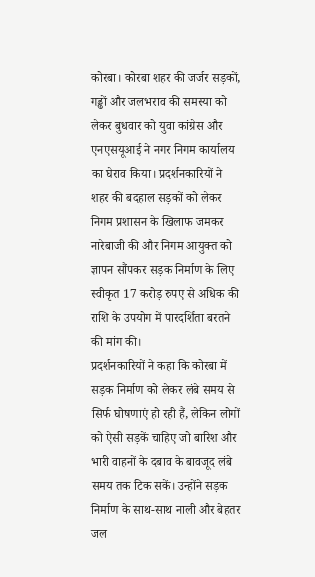कोरबा। कोरबा शहर की जर्जर सड़कों, गड्ढों और जलभराव की समस्या को लेकर बुधवार को युवा कांग्रेस और एनएसयूआई ने नगर निगम कार्यालय का घेराव किया। प्रदर्शनकारियों ने शहर की बदहाल सड़कों को लेकर निगम प्रशासन के खिलाफ जमकर नारेबाजी की और निगम आयुक्त को ज्ञापन सौंपकर सड़क निर्माण के लिए स्वीकृत 17 करोड़ रुपए से अधिक की राशि के उपयोग में पारदर्शिता बरतने की मांग की।
प्रदर्शनकारियों ने कहा कि कोरबा में सड़क निर्माण को लेकर लंबे समय से सिर्फ घोषणाएं हो रही हैं, लेकिन लोगों को ऐसी सड़कें चाहिए जो बारिश और भारी वाहनों के दबाव के बावजूद लंबे समय तक टिक सकें। उन्होंने सड़क निर्माण के साथ-साथ नाली और बेहतर जल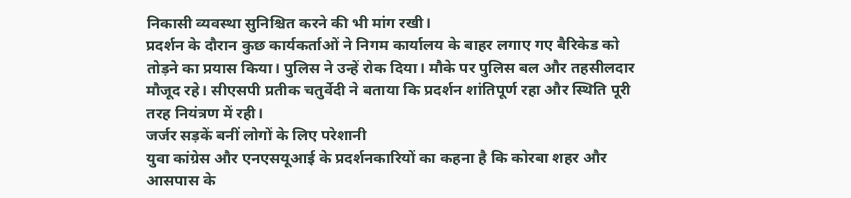निकासी व्यवस्था सुनिश्चित करने की भी मांग रखी।
प्रदर्शन के दौरान कुछ कार्यकर्ताओं ने निगम कार्यालय के बाहर लगाए गए बैरिकेड को तोड़ने का प्रयास किया। पुलिस ने उन्हें रोक दिया। मौके पर पुलिस बल और तहसीलदार मौजूद रहे। सीएसपी प्रतीक चतुर्वेदी ने बताया कि प्रदर्शन शांतिपूर्ण रहा और स्थिति पूरी तरह नियंत्रण में रही।
जर्जर सड़कें बनीं लोगों के लिए परेशानी
युवा कांग्रेस और एनएसयूआई के प्रदर्शनकारियों का कहना है कि कोरबा शहर और आसपास के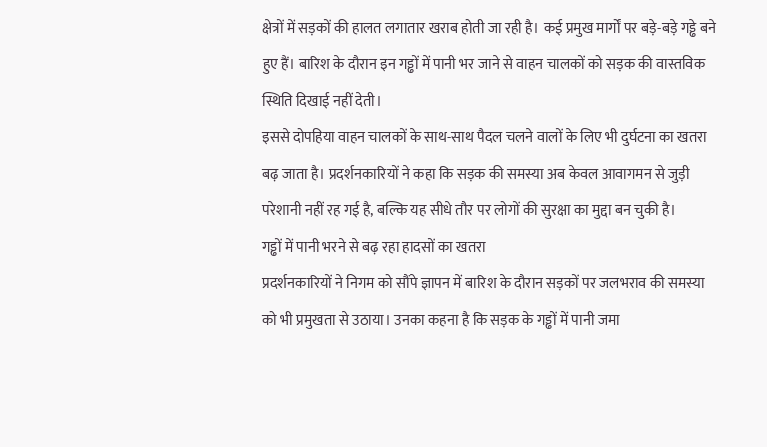क्षेत्रों में सड़कों की हालत लगातार खराब होती जा रही है। कई प्रमुख मार्गों पर बड़े-बड़े गड्ढे बने हुए हैं। बारिश के दौरान इन गड्ढों में पानी भर जाने से वाहन चालकों को सड़क की वास्तविक स्थिति दिखाई नहीं देती।
इससे दोपहिया वाहन चालकों के साथ-साथ पैदल चलने वालों के लिए भी दुर्घटना का खतरा बढ़ जाता है। प्रदर्शनकारियों ने कहा कि सड़क की समस्या अब केवल आवागमन से जुड़ी परेशानी नहीं रह गई है, बल्कि यह सीधे तौर पर लोगों की सुरक्षा का मुद्दा बन चुकी है।
गड्ढों में पानी भरने से बढ़ रहा हादसों का खतरा
प्रदर्शनकारियों ने निगम को सौंपे ज्ञापन में बारिश के दौरान सड़कों पर जलभराव की समस्या को भी प्रमुखता से उठाया। उनका कहना है कि सड़क के गड्ढों में पानी जमा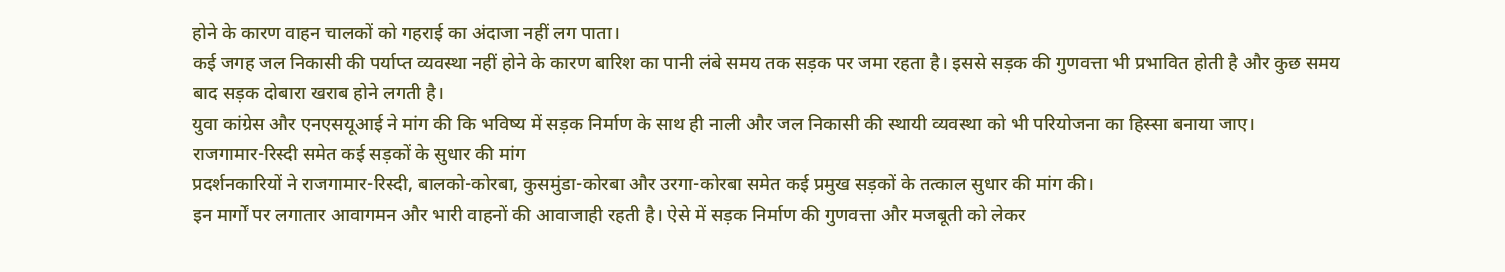होने के कारण वाहन चालकों को गहराई का अंदाजा नहीं लग पाता।
कई जगह जल निकासी की पर्याप्त व्यवस्था नहीं होने के कारण बारिश का पानी लंबे समय तक सड़क पर जमा रहता है। इससे सड़क की गुणवत्ता भी प्रभावित होती है और कुछ समय बाद सड़क दोबारा खराब होने लगती है।
युवा कांग्रेस और एनएसयूआई ने मांग की कि भविष्य में सड़क निर्माण के साथ ही नाली और जल निकासी की स्थायी व्यवस्था को भी परियोजना का हिस्सा बनाया जाए।
राजगामार-रिस्दी समेत कई सड़कों के सुधार की मांग
प्रदर्शनकारियों ने राजगामार-रिस्दी, बालको-कोरबा, कुसमुंडा-कोरबा और उरगा-कोरबा समेत कई प्रमुख सड़कों के तत्काल सुधार की मांग की।
इन मार्गों पर लगातार आवागमन और भारी वाहनों की आवाजाही रहती है। ऐसे में सड़क निर्माण की गुणवत्ता और मजबूती को लेकर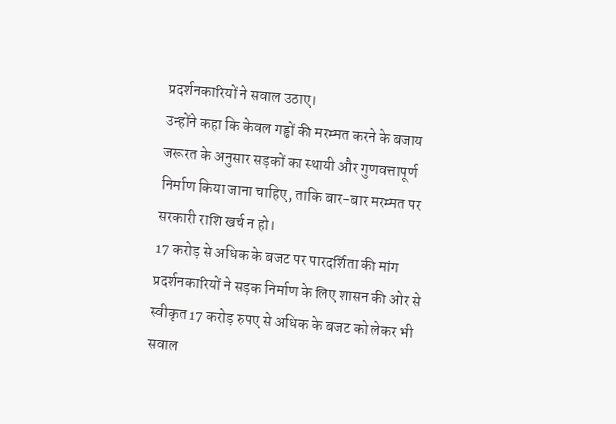प्रदर्शनकारियों ने सवाल उठाए।
उन्होंने कहा कि केवल गड्ढों की मरम्मत करने के बजाय जरूरत के अनुसार सड़कों का स्थायी और गुणवत्तापूर्ण निर्माण किया जाना चाहिए, ताकि बार-बार मरम्मत पर सरकारी राशि खर्च न हो।
17 करोड़ से अधिक के बजट पर पारदर्शिता की मांग
प्रदर्शनकारियों ने सड़क निर्माण के लिए शासन की ओर से स्वीकृत 17 करोड़ रुपए से अधिक के बजट को लेकर भी सवाल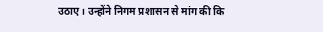उठाए। उन्होंने निगम प्रशासन से मांग की कि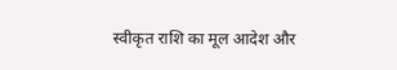स्वीकृत राशि का मूल आदेश और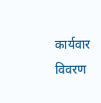कार्यवार विवरण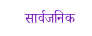सार्वजनिक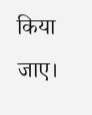किया जाए।